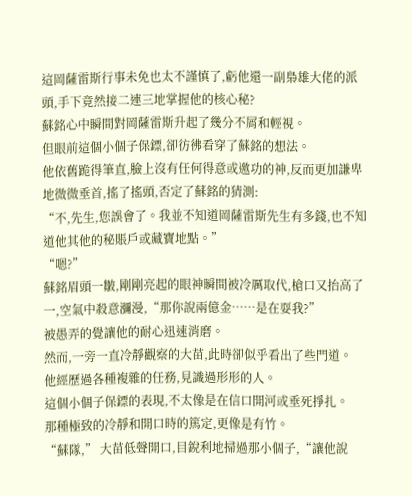這岡薩雷斯行事未免也太不謹慎了,虧他還一副梟雄大佬的派頭,手下竟然接二連三地掌握他的核心秘?
蘇銘心中瞬間對岡薩雷斯升起了幾分不屑和輕視。
但眼前這個小個子保鏢,卻彷彿看穿了蘇銘的想法。
他依舊跪得筆直,臉上沒有任何得意或邀功的神,反而更加謙卑地微微垂首,搖了搖頭,否定了蘇銘的猜測:
“不,先生,您誤會了。我並不知道岡薩雷斯先生有多錢,也不知道他其他的秘賬戶或藏寶地點。”
“嗯?”
蘇銘眉頭一皺,剛剛亮起的眼神瞬間被冷厲取代,槍口又抬高了一,空氣中殺意瀰漫,“那你說兩億金……是在耍我?”
被愚弄的覺讓他的耐心迅速消磨。
然而,一旁一直冷靜觀察的大苗,此時卻似乎看出了些門道。
他經歷過各種複雜的任務,見識過形形的人。
這個小個子保鏢的表現,不太像是在信口開河或垂死掙扎。
那種極致的冷靜和開口時的篤定,更像是有竹。
“蘇隊,” 大苗低聲開口,目銳利地掃過那小個子,“讓他說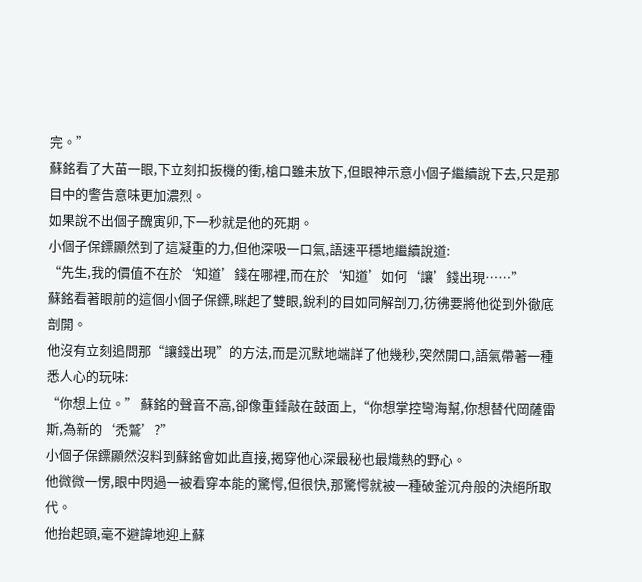完。”
蘇銘看了大苗一眼,下立刻扣扳機的衝,槍口雖未放下,但眼神示意小個子繼續說下去,只是那目中的警告意味更加濃烈。
如果說不出個子醜寅卯,下一秒就是他的死期。
小個子保鏢顯然到了這凝重的力,但他深吸一口氣,語速平穩地繼續說道:
“先生,我的價值不在於‘知道’錢在哪裡,而在於‘知道’如何‘讓’錢出現……”
蘇銘看著眼前的這個小個子保鏢,眯起了雙眼,銳利的目如同解剖刀,彷彿要將他從到外徹底剖開。
他沒有立刻追問那“讓錢出現”的方法,而是沉默地端詳了他幾秒,突然開口,語氣帶著一種悉人心的玩味:
“你想上位。” 蘇銘的聲音不高,卻像重錘敲在鼓面上,“你想掌控彎海幫,你想替代岡薩雷斯,為新的‘禿鷲’?”
小個子保鏢顯然沒料到蘇銘會如此直接,揭穿他心深最秘也最熾熱的野心。
他微微一愣,眼中閃過一被看穿本能的驚愕,但很快,那驚愕就被一種破釜沉舟般的決絕所取代。
他抬起頭,毫不避諱地迎上蘇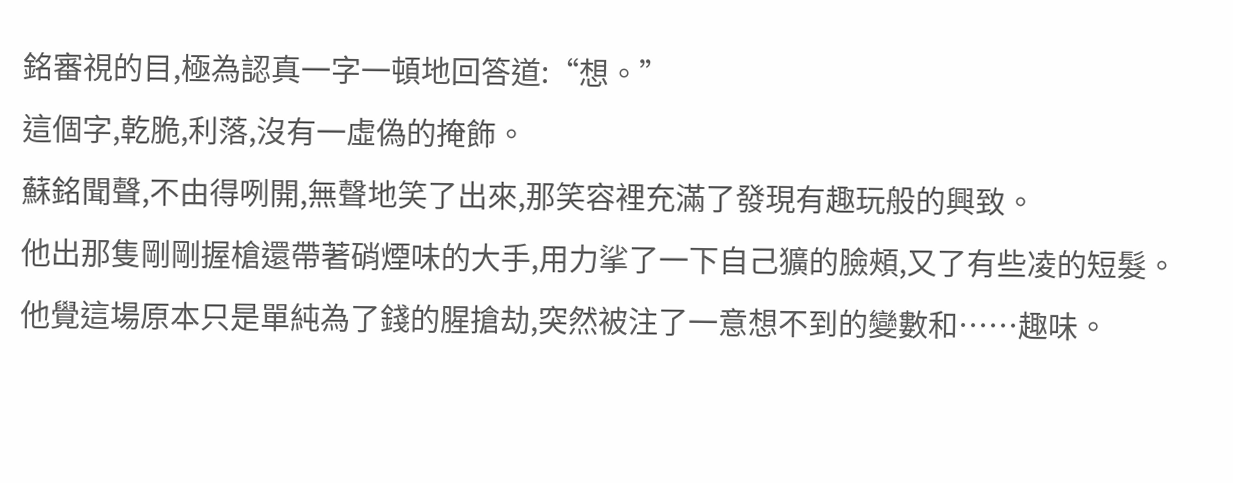銘審視的目,極為認真一字一頓地回答道:“想。”
這個字,乾脆,利落,沒有一虛偽的掩飾。
蘇銘聞聲,不由得咧開,無聲地笑了出來,那笑容裡充滿了發現有趣玩般的興致。
他出那隻剛剛握槍還帶著硝煙味的大手,用力挲了一下自己獷的臉頰,又了有些凌的短髮。
他覺這場原本只是單純為了錢的腥搶劫,突然被注了一意想不到的變數和……趣味。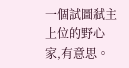一個試圖弒主上位的野心家,有意思。